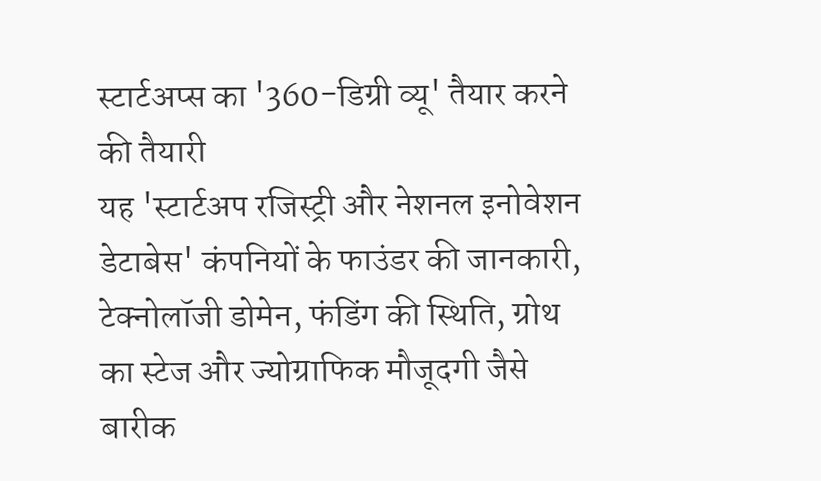स्टार्टअप्स का '360-डिग्री व्यू' तैयार करने की तैयारी
यह 'स्टार्टअप रजिस्ट्री और नेशनल इनोवेशन डेटाबेस' कंपनियों के फाउंडर की जानकारी, टेक्नोलॉजी डोमेन, फंडिंग की स्थिति, ग्रोथ का स्टेज और ज्योग्राफिक मौजूदगी जैसे बारीक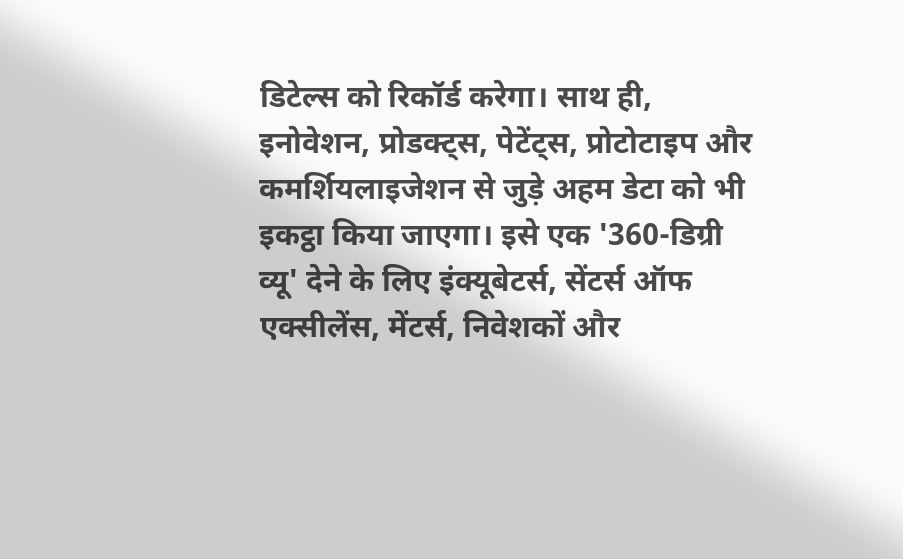डिटेल्स को रिकॉर्ड करेगा। साथ ही, इनोवेशन, प्रोडक्ट्स, पेटेंट्स, प्रोटोटाइप और कमर्शियलाइजेशन से जुड़े अहम डेटा को भी इकट्ठा किया जाएगा। इसे एक '360-डिग्री व्यू' देने के लिए इंक्यूबेटर्स, सेंटर्स ऑफ एक्सीलेंस, मेंटर्स, निवेशकों और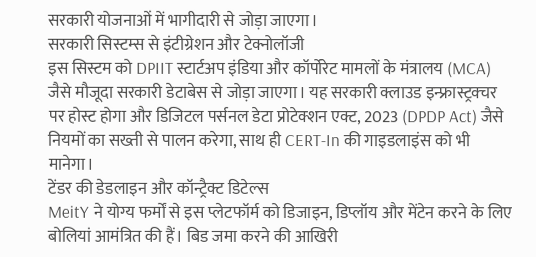सरकारी योजनाओं में भागीदारी से जोड़ा जाएगा।
सरकारी सिस्टम्स से इंटीग्रेशन और टेक्नोलॉजी
इस सिस्टम को DPIIT स्टार्टअप इंडिया और कॉर्पोरेट मामलों के मंत्रालय (MCA) जैसे मौजूदा सरकारी डेटाबेस से जोड़ा जाएगा। यह सरकारी क्लाउड इन्फ्रास्ट्रक्चर पर होस्ट होगा और डिजिटल पर्सनल डेटा प्रोटेक्शन एक्ट, 2023 (DPDP Act) जैसे नियमों का सख्ती से पालन करेगा, साथ ही CERT-In की गाइडलाइंस को भी मानेगा।
टेंडर की डेडलाइन और कॉन्ट्रैक्ट डिटेल्स
MeitY ने योग्य फर्मों से इस प्लेटफॉर्म को डिजाइन, डिप्लॉय और मेंटेन करने के लिए बोलियां आमंत्रित की हैं। बिड जमा करने की आखिरी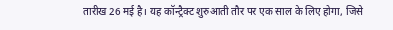तारीख 26 मई है। यह कॉन्ट्रैक्ट शुरुआती तौर पर एक साल के लिए होगा, जिसे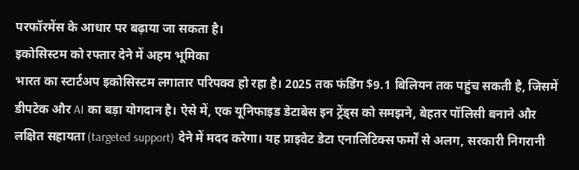परफॉरमेंस के आधार पर बढ़ाया जा सकता है।
इकोसिस्टम को रफ्तार देने में अहम भूमिका
भारत का स्टार्टअप इकोसिस्टम लगातार परिपक्व हो रहा है। 2025 तक फंडिंग $9.1 बिलियन तक पहुंच सकती है, जिसमें डीपटेक और AI का बड़ा योगदान है। ऐसे में, एक यूनिफाइड डेटाबेस इन ट्रेंड्स को समझने, बेहतर पॉलिसी बनाने और लक्षित सहायता (targeted support) देने में मदद करेगा। यह प्राइवेट डेटा एनालिटिक्स फर्मों से अलग, सरकारी निगरानी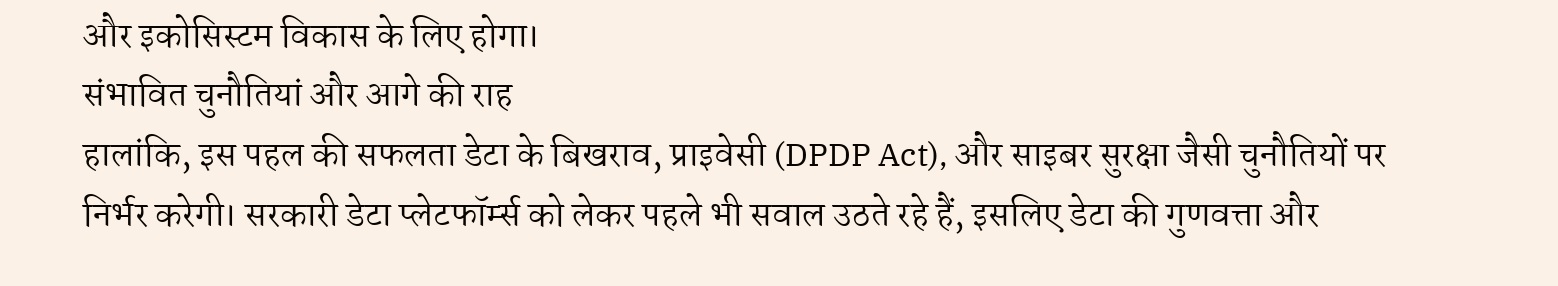और इकोसिस्टम विकास के लिए होगा।
संभावित चुनौतियां और आगे की राह
हालांकि, इस पहल की सफलता डेटा के बिखराव, प्राइवेसी (DPDP Act), और साइबर सुरक्षा जैसी चुनौतियों पर निर्भर करेगी। सरकारी डेटा प्लेटफॉर्म्स को लेकर पहले भी सवाल उठते रहे हैं, इसलिए डेटा की गुणवत्ता और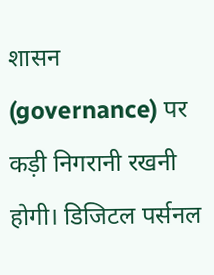शासन (governance) पर कड़ी निगरानी रखनी होगी। डिजिटल पर्सनल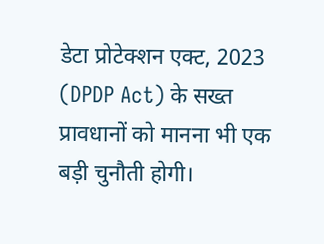डेटा प्रोटेक्शन एक्ट, 2023 (DPDP Act) के सख्त प्रावधानों को मानना भी एक बड़ी चुनौती होगी।